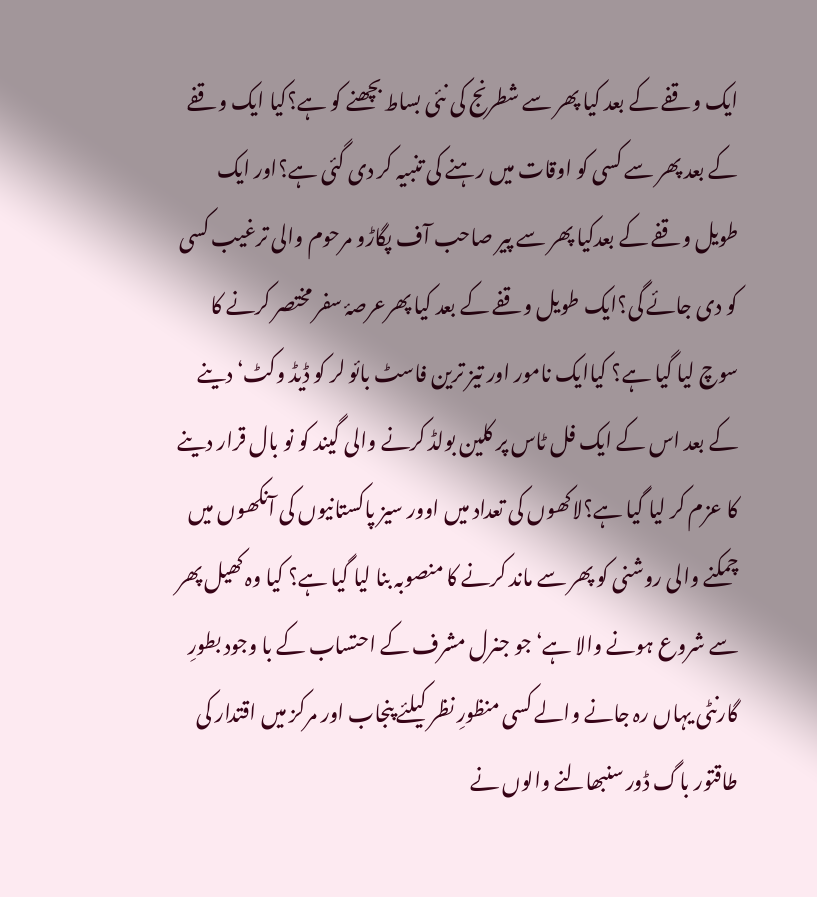ایک وقفے کے بعد کیا پھر سے شطرنج کی نئی بساط بچھنے کو ہے؟کیا ایک وقفے کے بعد پھر سے کسی کو اوقات میں رہنے کی تنبیہ کر دی گئی ہے؟اور ایک طویل وقفے کے بعدکیا پھر سے پیر صاحب آف پگاڑو مرحوم والی ترغیب کسی کو دی جائے گی؟ایک طویل وقفے کے بعد کیا پھرعرصۂ سفر مختصر کرنے کا سوچ لیا گیا ہے؟ کیاایک نامور اور تیز ترین فاسٹ بائو لر کو ڈیڈ وکٹ‘ دینے کے بعد اس کے ایک فل ٹاس پر کلین بولڈ کرنے والی گیند کو نو بال قرار دینے کا عزم کر لیا گیا ہے؟لاکھوں کی تعداد میں اوور سیز پاکستانیوں کی آنکھوں میں چمکنے والی روشنی کو پھر سے ماند کرنے کا منصوبہ بنا لیا گیا ہے؟ کیا وہ کھیل پھر سے شروع ہونے والا ہے‘ جو جنرل مشرف کے احتساب کے با وجود بطورِ گارنٹی یہاں رہ جانے والے کسی منظورِ نظر کیلئے پنجاب اور مرکز میں اقتدار کی طاقتور باگ ڈور سنبھالنے والوں نے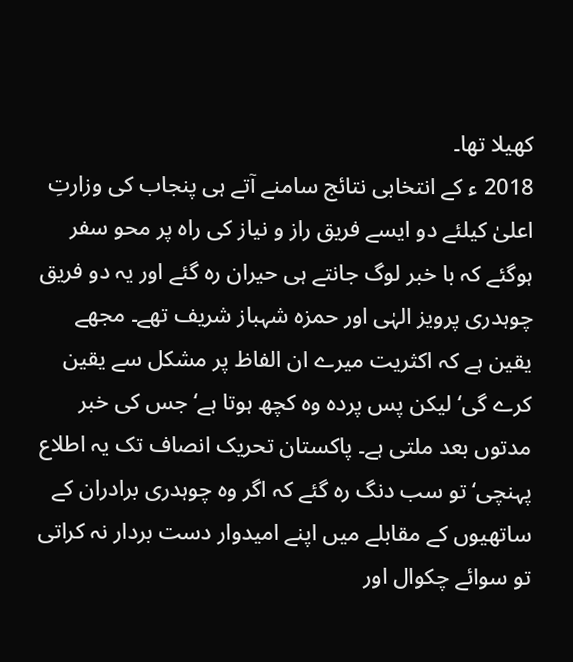کھیلا تھا۔
2018 ء کے انتخابی نتائج سامنے آتے ہی پنجاب کی وزارتِ اعلیٰ کیلئے دو ایسے فریق راز و نیاز کی راہ پر محو سفر ہوگئے کہ با خبر لوگ جانتے ہی حیران رہ گئے اور یہ دو فریق چوہدری پرویز الہٰی اور حمزہ شہباز شریف تھے۔ مجھے یقین ہے کہ اکثریت میرے ان الفاظ پر مشکل سے یقین کرے گی‘ لیکن پس پردہ وہ کچھ ہوتا ہے‘ جس کی خبر مدتوں بعد ملتی ہے۔ پاکستان تحریک انصاف تک یہ اطلاع پہنچی‘ تو سب دنگ رہ گئے کہ اگر وہ چوہدری برادران کے ساتھیوں کے مقابلے میں اپنے امیدوار دست بردار نہ کراتی تو سوائے چکوال اور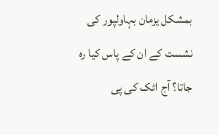بمشکل یزمان بہاولپور کی نشست کے ان کے پاس کیا رہ جاتا؟ آج اٹک کی پی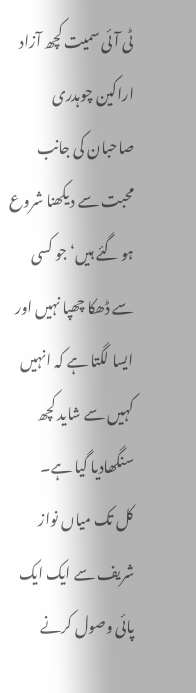ٹی آئی سمیت کچھ آزاد اراکین چوہدری صاحبان کی جانب محبت سے دیکھنا شروع ہو گئے ہیں‘ جو کسی سے ڈھکا چھپا نہیں اور ایسا لگتا ہے کہ انہیں کہیں سے شاید کچھ سنگھادیا گیا ہے۔
کل تک میاں نواز شریف سے ایک ایک پائی وصول کرنے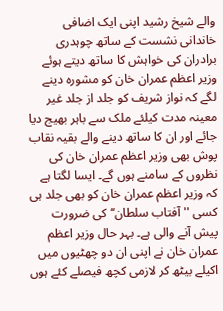والے شیخ رشید اپنی ایک اضافی خاندانی نشست کے ساتھ چوہدری برادران کی خواہش کا ساتھ دیتے ہوئے وزیر اعظم عمران خان کو مشورہ دینے لگے کہ نواز شریف کو جلد از جلد غیر معینہ مدت کیلئے ملک سے باہر بھیج دیا جائے اور ان کا ساتھ دینے والے بقیہ نقاب پوش بھی وزیر اعظم عمران خان کی نظروں کے سامنے ہوں گے۔ ایسا لگتا ہے کہ وزیر اعظم عمران خان کو بھی جلد ہی کسی '' آفتاب سلطان‘‘ کی ضرورت پیش آنے والی ہے۔ بہر حال وزیر اعظم عمران خان نے اپنی ان دو چھٹیوں میں اکیلے بیٹھ کر لازمی کچھ فیصلے کئے ہوں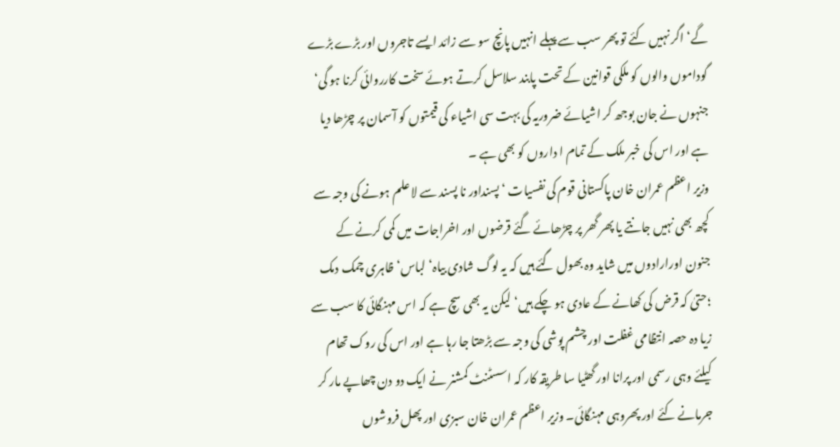گے‘ اگر نہیں کئے تو پھر سب سے پہلے انہیں پانچ سو سے زائد ایسے تاجروں اور بڑے بڑے گوداموں والوں کو ملکی قوانین کے تحت پابند سلاسل کرتے ہوئے سخت کارروائی کرنا ہو گی‘ جنہوں نے جان بوجھ کر اشیائے ضروریہ کی بہت سی اشیاء کی قیمتوں کو آسمان پر چڑھا دیا ہے اور اس کی خبر ملک کے تمام ا داروں کو بھی ہے ۔
وزیر اعظم عمران خان پاکستانی قوم کی نفسیات ‘ پسنداور نا پسند سے لا علم ہونے کی وجہ سے کچھ بھی نہیں جانتے یا پھر گھر پر چڑھائے گئے قرضوں اور اخراجات میں کمی کرنے کے جنون اورارادوں میں شاید وہ بھول گئے ہیں کہ یہ لوگ شادی بیاہ‘ لباس‘ ظاہری چمک دمک ؛حتیٰ کہ قرض کی کھانے کے عادی ہو چکے ہیں‘ لیکن یہ بھی سچ ہے کہ اس مہنگائی کا سب سے زیا دہ حصہ انتظامی غفلت اور چشم پوشی کی وجہ سے بڑھتا جا رہا ہے اور اس کی روک تھام کیلئے وہی رسمی اور پرانا اور گھٹیا سا طریقہ کار کہ اسسٹنٹ کمشنر نے ایک دو دن چھاپے مار کر جرمانے کئے اور پھروہی مہنگائی۔ وزیر اعظم عمران خان سبزی اور پھل فروشوں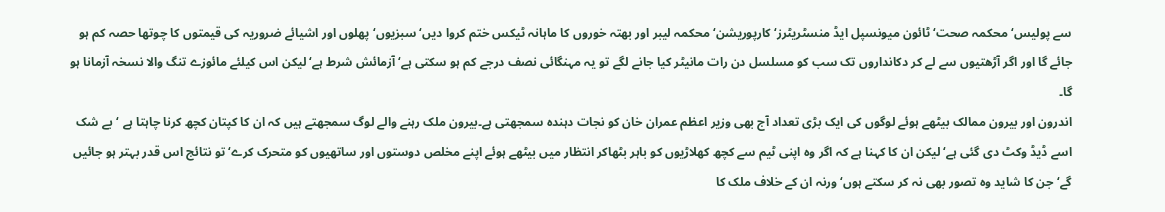سے پولیس‘ محکمہ صحت‘ ٹائون میونسپل ایڈ منسٹریٹرز‘ کارپوریشن‘ محکمہ لیبر اور بھتہ خوروں کا ماہانہ ٹیکس ختم کروا دیں‘ سبزیوں‘ پھلوں اور اشیائے ضروریہ کی قیمتوں کا چوتھا حصہ کم ہو جائے گا اور اگر آڑھتیوں سے لے کر دکانداروں تک سب کو مسلسل دن رات مانیٹر کیا جانے لگے تو یہ مہنگائی نصف درجے کم ہو سکتی ہے‘ آزمائش شرط ہے‘ لیکن اس کیلئے مائوزے تنگ والا نسخہ آزمانا ہو گا۔
اندرون اور بیرون ممالک بیٹھے ہوئے لوگوں کی ایک بڑی تعداد آج بھی وزیر اعظم عمران خان کو نجات دہندہ سمجھتی ہے۔بیرون ملک رہنے والے لوگ سمجھتے ہیں کہ ان کا کپتان کچھ کرنا چاہتا ہے ‘بے شک اسے ڈیڈ وکٹ دی گئی ہے‘ لیکن ان کا کہنا ہے کہ اگر وہ اپنی ٹیم سے کچھ کھلاڑیوں کو باہر بٹھاکر انتظار میں بیٹھے ہوئے اپنے مخلص دوستوں اور ساتھیوں کو متحرک کرے‘ تو نتائج اس قدر بہتر ہو جائیں گے‘ جن کا شاید وہ تصور بھی نہ کر سکتے ہوں‘ ورنہ ان کے خلاف ملک کا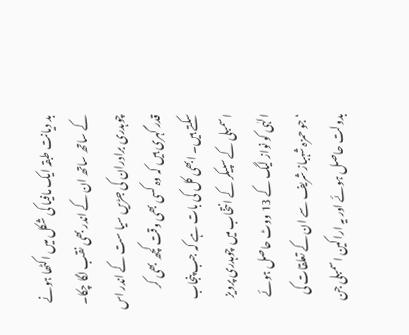بد دیانت طبقہ ایک مافیا کی شکل میں اکٹھا ہونے کے ساتھ ساتھ ان کے اندر بھی نقب لگا چکا۔
چوہدری برادران کی جڑیں سیا ست کے اندر اس قدر گہری ہیں کہ وہ کسی بھی وقت کچھ بھی کر سکتے ہیں۔ ابھی کل کی بات ہے کہ جب پنجاب اسمبلی کے سپیکر کے انتخاب میں چوہدری پرویز الہٰی کو نواز لیگ کے 13 ووٹ حاصل ہوئے ‘جو حمزہ شہباز شریف سے ان کے تعلقات کی بدولت حاصل ہوئے اور یہ اراکین اسمبلی جن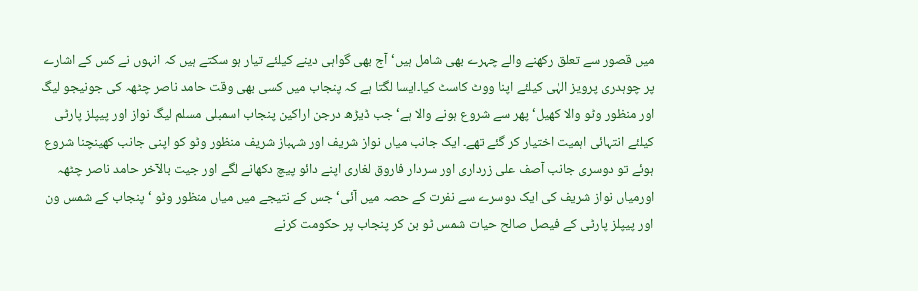میں قصور سے تعلق رکھنے والے چہرے بھی شامل ہیں‘ آج بھی گواہی دینے کیلئے تیار ہو سکتے ہیں کہ انہوں نے کس کے اشارے پر چوہدری پرویز الہٰی کیلئے اپنا ووٹ کاسٹ کیا۔ایسا لگتا ہے کہ پنجاب میں کسی بھی وقت حامد ناصر چٹھہ کی جونیجو لیگ اور منظور وٹو والا کھیل‘ پھر سے شروع ہونے والا ہے‘ جب ڈیڑھ درجن اراکین پنجاب اسمبلی مسلم لیگ نواز اور پیپلز پارٹی کیلئے انتہائی اہمیت اختیار کر گئے تھے۔ ایک جانب میاں نواز شریف اور شہباز شریف منظور وٹو کو اپنی جانب کھینچنا شروع ہوئے تو دوسری جانب آصف علی زرداری اور سردار فاروق لغاری اپنے دائو پیچ دکھانے لگے اور جیت بالآخر حامد ناصر چٹھہ اورمیاں نواز شریف کی ایک دوسرے سے نفرت کے حصہ میں آئی‘ جس کے نتیجے میں میاں منظور وٹو ‘پنجاب کے شمس ون اور پیپلز پارٹی کے فیصل صالح حیات شمس ٹو بن کر پنجاب پر حکومت کرنے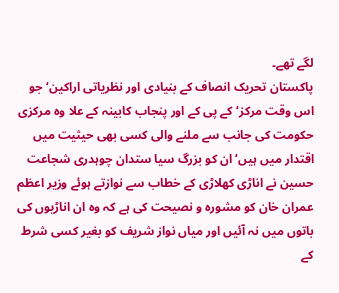لگے تھے۔
پاکستان تحریک انصاف کے بنیادی اور نظریاتی اراکین‘ جو اس وقت مرکز‘کے پی کے اور پنجاب کابینہ کے علا وہ مرکزی حکومت کی جانب سے ملنے والی کسی بھی حیثیت میں اقتدار میں ہیں‘ ان کو بزرگ سیا ستدان چوہدری شجاعت حسین نے اناڑی کھلاڑی کے خطاب سے نوازتے ہوئے وزیر اعظم عمران خان کو مشورہ و نصیحت کی ہے کہ وہ ان اناڑیوں کی باتوں میں نہ آئیں اور میاں نواز شریف کو بغیر کسی شرط کے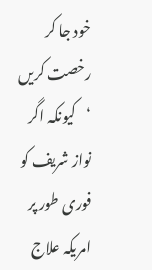خود جا کر رخصت کریں ‘کیونکہ اگر نواز شریف کو فوری طور پر امریکہ علاج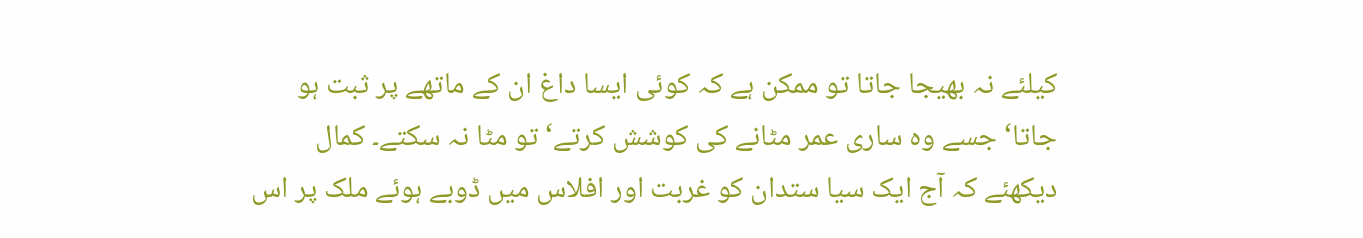کیلئے نہ بھیجا جاتا تو ممکن ہے کہ کوئی ایسا داغ ان کے ماتھے پر ثبت ہو جاتا‘ جسے وہ ساری عمر مٹانے کی کوشش کرتے‘ تو مٹا نہ سکتے۔ کمال دیکھئے کہ آج ایک سیا ستدان کو غربت اور افلاس میں ڈوبے ہوئے ملک پر اس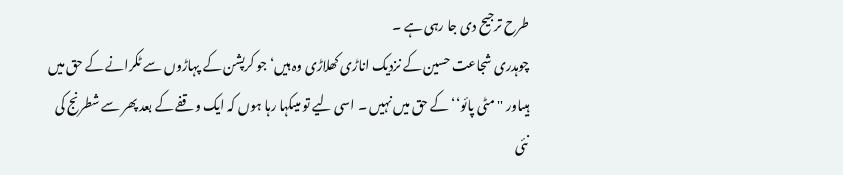طرح ترجیح دی جا رہی ہے ۔
چوہدری شجاعت حسین کے نزدیک اناڑی کھلاڑی وہ ہیں‘ جو کرپشن کے پہاڑوں سے ٹکرانے کے حق میں ہیںاور '' مٹی پائو‘‘ کے حق میں نہیں ۔ اسی لیے تو میںکہا رہا ہوں کہ ایک وقفے کے بعد پھر سے شطرنج کی نئی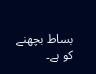بساط بچھنے کو ہے۔